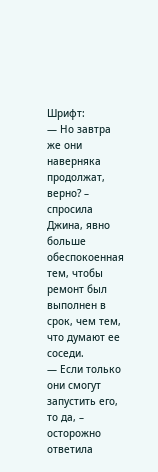Шрифт:
— Но завтра же они наверняка продолжат, верно? – спросила Джина, явно больше обеспокоенная тем, чтобы ремонт был выполнен в срок, чем тем, что думают ее соседи.
— Если только они смогут запустить его, то да, – осторожно ответила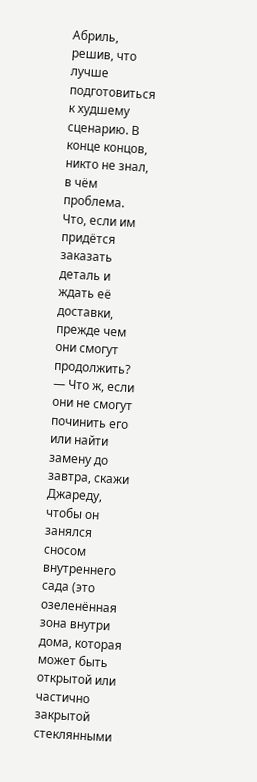Абриль, решив, что лучше подготовиться к худшему сценарию. В конце концов, никто не знал, в чём проблема. Что, если им придётся заказать деталь и ждать её доставки, прежде чем они смогут продолжить?
— Что ж, если они не смогут починить его или найти замену до завтра, скажи Джареду, чтобы он занялся сносом внутреннего сада (это озеленённая зона внутри дома, которая может быть открытой или частично закрытой стеклянными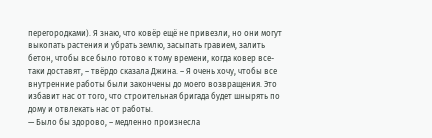перегородками). Я знаю, что ковёр ещё не привезли, но они могут выкопать растения и убрать землю, засыпать гравием, залить бетон, чтобы все было готово к тому времени, когда ковер все-таки доставят, – твёрдо сказала Джина. – Я очень хочу, чтобы все внутренние работы были закончены до моего возвращения. Это избавит нас от того, что строительная бригада будет шнырять по дому и отвлекать нас от работы.
— Было бы здорово, – медленно произнесла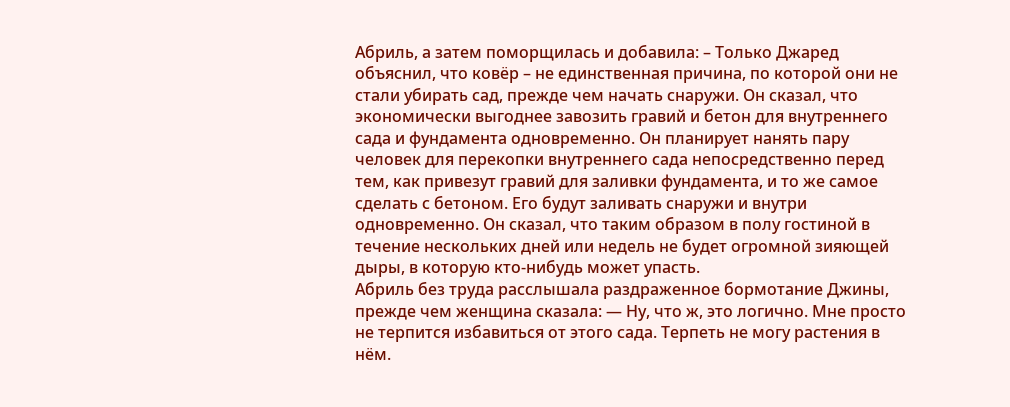Абриль, а затем поморщилась и добавила: – Только Джаред объяснил, что ковёр – не единственная причина, по которой они не стали убирать сад, прежде чем начать снаружи. Он сказал, что экономически выгоднее завозить гравий и бетон для внутреннего сада и фундамента одновременно. Он планирует нанять пару человек для перекопки внутреннего сада непосредственно перед тем, как привезут гравий для заливки фундамента, и то же самое сделать с бетоном. Его будут заливать снаружи и внутри одновременно. Он сказал, что таким образом в полу гостиной в течение нескольких дней или недель не будет огромной зияющей дыры, в которую кто-нибудь может упасть.
Абриль без труда расслышала раздраженное бормотание Джины, прежде чем женщина сказала: — Ну, что ж, это логично. Мне просто не терпится избавиться от этого сада. Терпеть не могу растения в нём.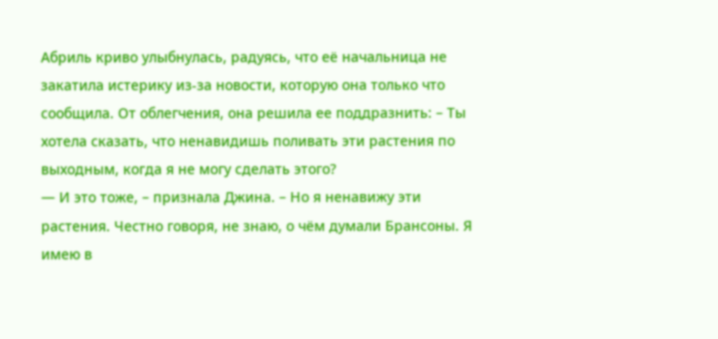Абриль криво улыбнулась, радуясь, что её начальница не закатила истерику из-за новости, которую она только что сообщила. От облегчения, она решила ее поддразнить: – Ты хотела сказать, что ненавидишь поливать эти растения по выходным, когда я не могу сделать этого?
— И это тоже, – признала Джина. – Но я ненавижу эти растения. Честно говоря, не знаю, о чём думали Брансоны. Я имею в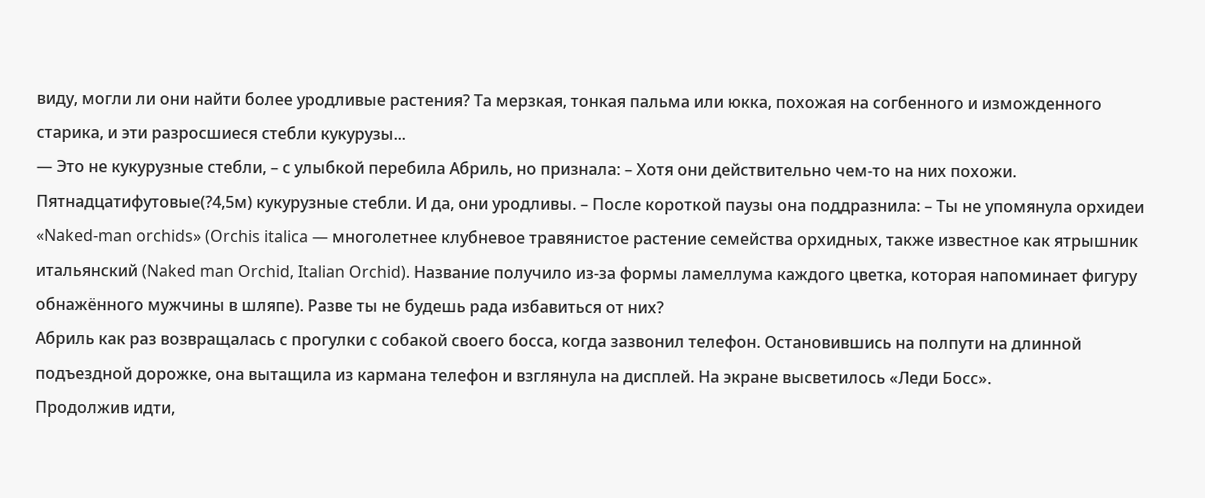виду, могли ли они найти более уродливые растения? Та мерзкая, тонкая пальма или юкка, похожая на согбенного и изможденного старика, и эти разросшиеся стебли кукурузы...
— Это не кукурузные стебли, – с улыбкой перебила Абриль, но признала: – Хотя они действительно чем-то на них похожи. Пятнадцатифутовые(?4,5м) кукурузные стебли. И да, они уродливы. – После короткой паузы она поддразнила: – Ты не упомянула орхидеи «Naked-man orchids» (Orchis italica — многолетнее клубневое травянистое растение семейства орхидных, также известное как ятрышник итальянский (Naked man Orchid, Italian Orchid). Название получило из-за формы ламеллума каждого цветка, которая напоминает фигуру обнажённого мужчины в шляпе). Разве ты не будешь рада избавиться от них?
Абриль как раз возвращалась с прогулки с собакой своего босса, когда зазвонил телефон. Остановившись на полпути на длинной подъездной дорожке, она вытащила из кармана телефон и взглянула на дисплей. На экране высветилось «Леди Босс».
Продолжив идти,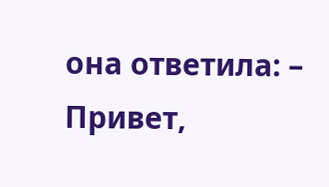она ответила: – Привет,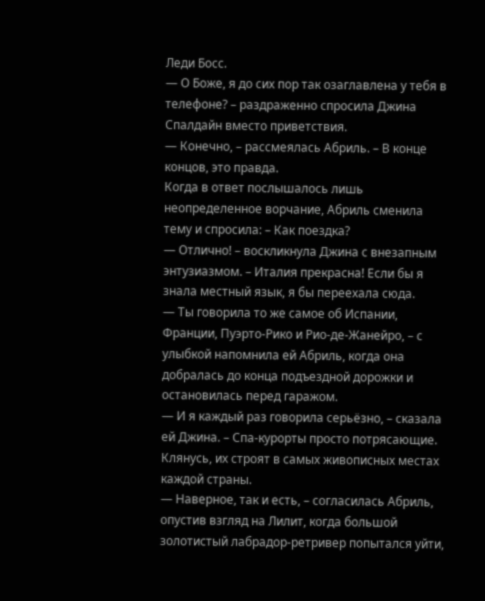Леди Босс.
— О Боже, я до сих пор так озаглавлена у тебя в телефоне? – раздраженно спросила Джина Спалдайн вместо приветствия.
— Конечно, – рассмеялась Абриль. – В конце концов, это правда.
Когда в ответ послышалось лишь неопределенное ворчание, Абриль сменила тему и спросила: – Как поездка?
— Отлично! – воскликнула Джина с внезапным энтузиазмом. – Италия прекрасна! Если бы я знала местный язык, я бы переехала сюда.
— Ты говорила то же самое об Испании, Франции, Пуэрто-Рико и Рио-де-Жанейро, – с улыбкой напомнила ей Абриль, когда она добралась до конца подъездной дорожки и остановилась перед гаражом.
— И я каждый раз говорила серьёзно, – сказала ей Джина. – Спа-курорты просто потрясающие. Клянусь, их строят в самых живописных местах каждой страны.
— Наверное, так и есть, – согласилась Абриль, опустив взгляд на Лилит, когда большой золотистый лабрадор-ретривер попытался уйти,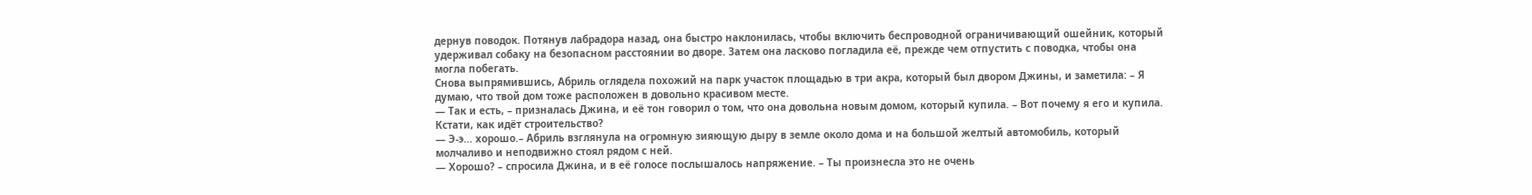дернув поводок. Потянув лабрадора назад, она быстро наклонилась, чтобы включить беспроводной ограничивающий ошейник, который удерживал собаку на безопасном расстоянии во дворе. Затем она ласково погладила её, прежде чем отпустить с поводка, чтобы она могла побегать.
Снова выпрямившись, Абриль оглядела похожий на парк участок площадью в три акра, который был двором Джины, и заметила: – Я думаю, что твой дом тоже расположен в довольно красивом месте.
— Так и есть, – призналась Джина, и её тон говорил о том, что она довольна новым домом, который купила. – Вот почему я его и купила. Кстати, как идёт строительство?
— Э-э... хорошо.– Абриль взглянула на огромную зияющую дыру в земле около дома и на большой желтый автомобиль, который молчаливо и неподвижно стоял рядом с ней.
— Хорошо? – спросила Джина, и в её голосе послышалось напряжение. – Ты произнесла это не очень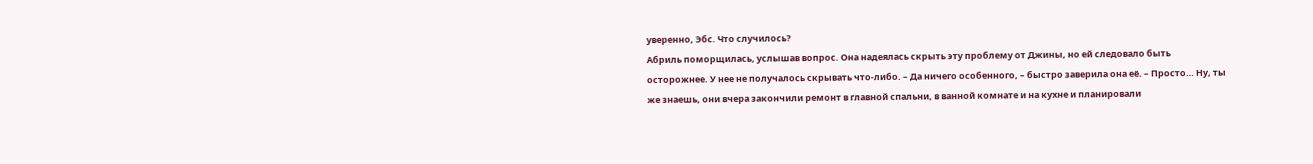уверенно, Эбс. Что случилось?
Абриль поморщилась, услышав вопрос. Она надеялась скрыть эту проблему от Джины, но ей следовало быть осторожнее. У нее не получалось скрывать что-либо. – Да ничего особенного, – быстро заверила она её. – Просто… Ну, ты же знаешь, они вчера закончили ремонт в главной спальни, в ванной комнате и на кухне и планировали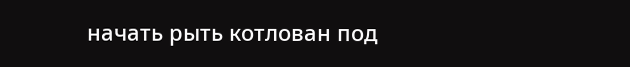начать рыть котлован под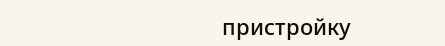пристройку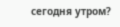сегодня утром?